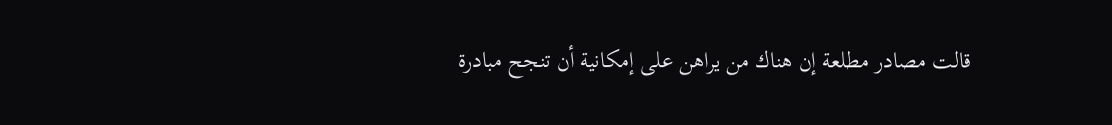قالت مصادر مطلعة إن هناك من يراهن على إمكانية أن تنجح مبادرة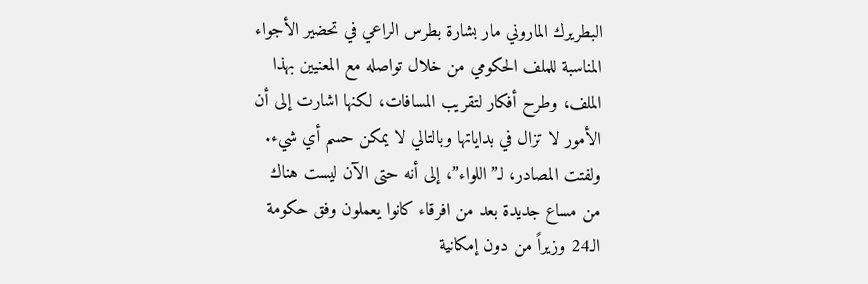البطريرك الماروني مار بشارة بطرس الراعي في تحضير الأجواء المناسبة للملف الحكومي من خلال تواصله مع المعنيين بهذا الملف، وطرح أفكار لتقريب المسافات، لكنها اشارت إلى أن الأمور لا تزال في بداياتها وبالتالي لا يمكن حسم أي شيء.
ولفتت المصادر، لـ”اللواء”، إلى أنه حتى الآن ليست هناك من مساع جديدة بعد من افرقاء كانوا يعملون وفق حكومة الـ24 وزيراً من دون إمكانية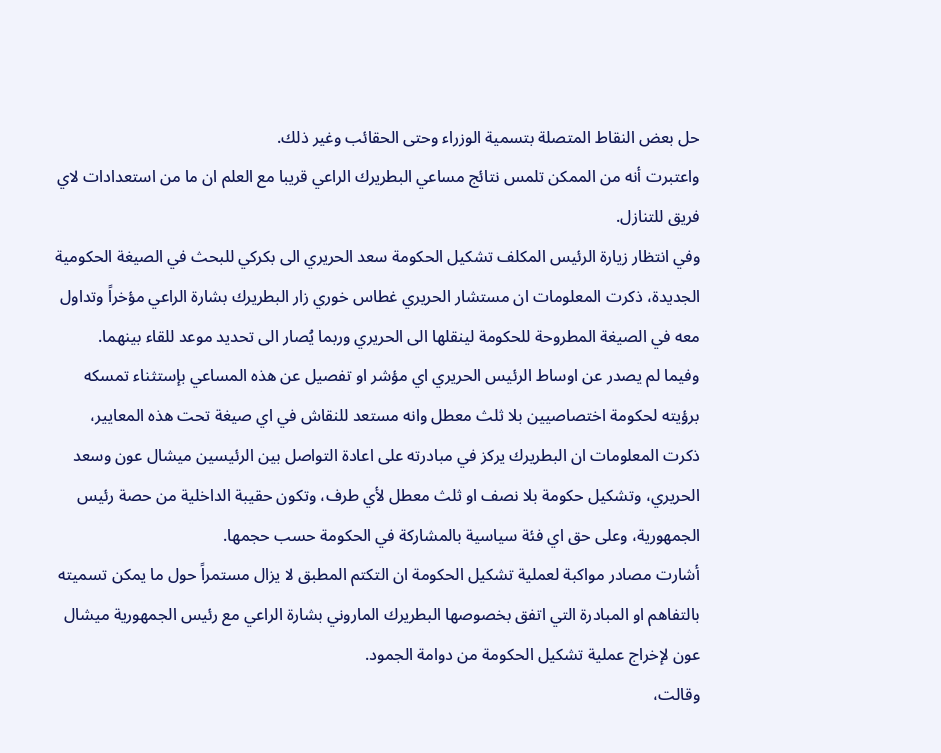حل بعض النقاط المتصلة بتسمية الوزراء وحتى الحقائب وغير ذلك.
واعتبرت أنه من الممكن تلمس نتائج مساعي البطريرك الراعي قريبا مع العلم ان ما من استعدادات لاي فريق للتنازل.
وفي انتظار زيارة الرئيس المكلف تشكيل الحكومة سعد الحريري الى بكركي للبحث في الصيغة الحكومية الجديدة، ذكرت المعلومات ان مستشار الحريري غطاس خوري زار البطريرك بشارة الراعي مؤخراً وتداول معه في الصيغة المطروحة للحكومة لينقلها الى الحريري وربما يُصار الى تحديد موعد للقاء بينهما.
وفيما لم يصدر عن اوساط الرئيس الحريري اي مؤشر او تفصيل عن هذه المساعي بإستثناء تمسكه برؤيته لحكومة اختصاصيين بلا ثلث معطل وانه مستعد للنقاش في اي صيغة تحت هذه المعايير، ذكرت المعلومات ان البطريرك يركز في مبادرته على اعادة التواصل بين الرئيسين ميشال عون وسعد الحريري، وتشكيل حكومة بلا نصف او ثلث معطل لأي طرف، وتكون حقيبة الداخلية من حصة رئيس الجمهورية، وعلى حق اي فئة سياسية بالمشاركة في الحكومة حسب حجمها.
أشارت مصادر مواكبة لعملية تشكيل الحكومة ان التكتم المطبق لا يزال مستمراً حول ما يمكن تسميته بالتفاهم او المبادرة التي اتفق بخصوصها البطريرك الماروني بشارة الراعي مع رئيس الجمهورية ميشال عون لإخراج عملية تشكيل الحكومة من دوامة الجمود.
وقالت،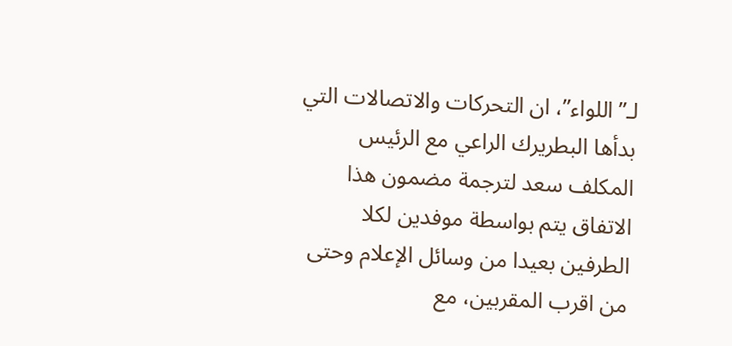لـ”اللواء”، ان التحركات والاتصالات التي بدأها البطريرك الراعي مع الرئيس المكلف سعد لترجمة مضمون هذا الاتفاق يتم بواسطة موفدين لكلا الطرفين بعيدا من وسائل الإعلام وحتى من اقرب المقربين، مع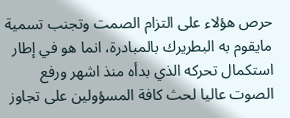حرص هؤلاء على التزام الصمت وتجنب تسمية مايقوم به البطريرك بالمبادرة، انما هو في إطار استكمال تحركه الذي بدأه منذ اشهر ورفع الصوت عاليا لحث كافة المسؤولين على تجاوز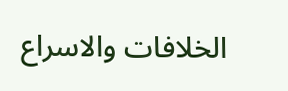الخلافات والاسراع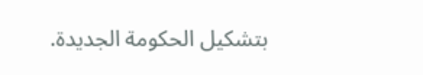بتشكيل الحكومة الجديدة.